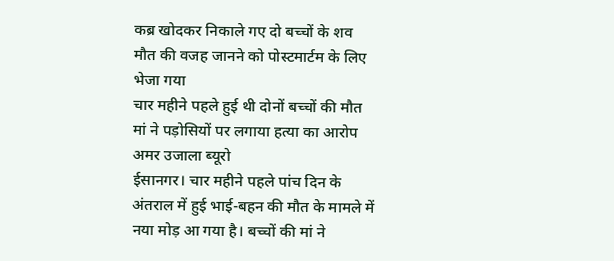कब्र खोदकर निकाले गए दो बच्चों के शव
मौत की वजह जानने को पोस्टमार्टम के लिए भेजा गया
चार महीने पहले हुई थी दोनों बच्चों की मौत
मां ने पड़ोसियों पर लगाया हत्या का आरोप
अमर उजाला ब्यूरो
ईसानगर। चार महीने पहले पांच दिन के अंतराल में हुई भाई-बहन की मौत के मामले में नया मोड़ आ गया है। बच्चों की मां ने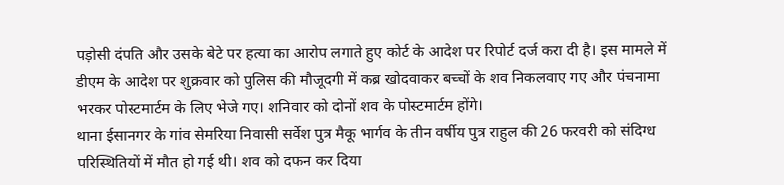पड़ोसी दंपति और उसके बेटे पर हत्या का आरोप लगाते हुए कोर्ट के आदेश पर रिपोर्ट दर्ज करा दी है। इस मामले में डीएम के आदेश पर शुक्रवार को पुलिस की मौजूदगी में कब्र खोदवाकर बच्चों के शव निकलवाए गए और पंचनामा भरकर पोस्टमार्टम के लिए भेजे गए। शनिवार को दोनों शव के पोस्टमार्टम होंगे।
थाना ईसानगर के गांव सेमरिया निवासी सर्वेश पुत्र मैकू भार्गव के तीन वर्षीय पुत्र राहुल की 26 फरवरी को संदिग्ध परिस्थितियों में मौत हो गई थी। शव को दफन कर दिया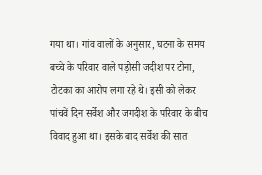गया था। गांव वालों के अनुसार, घटना के समय बच्चे के परिवार वाले पड़ोसी जदीश पर टोना, टोटका का आरोप लगा रहे थे। इसी को लेकर पांचवें दिन सर्वेश और जगदीश के परिवार के बीच विवाद हुआ था। इसके बाद सर्वेश की सात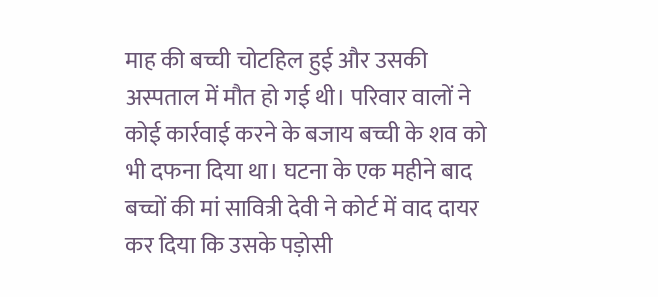माह की बच्ची चोटहिल हुई और उसकी अस्पताल में मौत हो गई थी। परिवार वालों ने कोई कार्रवाई करने के बजाय बच्ची के शव को भी दफना दिया था। घटना के एक महीने बाद बच्चों की मां सावित्री देवी ने कोर्ट में वाद दायर कर दिया कि उसके पड़ोसी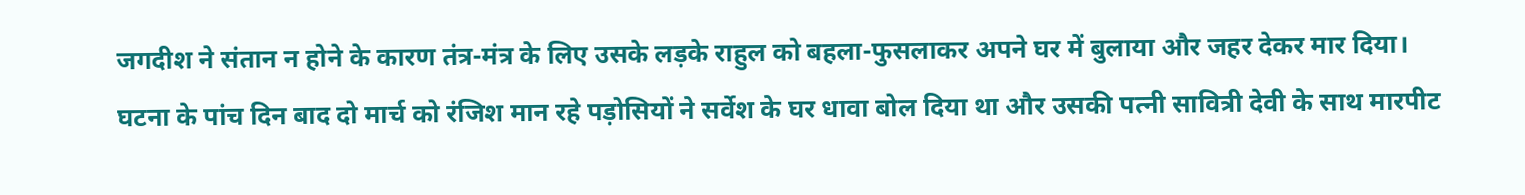जगदीश ने संतान न होने के कारण तंत्र-मंत्र के लिए उसके लड़के राहुल को बहला-फुसलाकर अपने घर में बुलाया और जहर देकर मार दिया। घटना के पांच दिन बाद दो मार्च को रंजिश मान रहे पड़ोसियों ने सर्वेश के घर धावा बोल दिया था और उसकी पत्नी सावित्री देवी के साथ मारपीट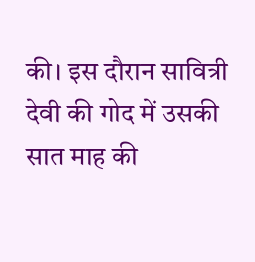की। इस दौरान सावित्री देवी की गोद में उसकी सात माह की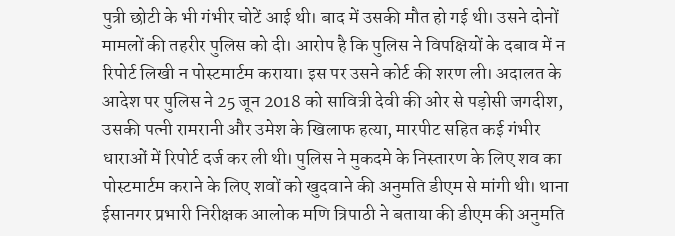पुत्री छोटी के भी गंभीर चोटें आई थी। बाद में उसकी मौत हो गई थी। उसने दोनों मामलों की तहरीर पुलिस को दी। आरोप है कि पुलिस ने विपक्षियों के दबाव में न रिपोर्ट लिखी न पोस्टमार्टम कराया। इस पर उसने कोर्ट की शरण ली। अदालत के आदेश पर पुलिस ने 25 जून 2018 को सावित्री देवी की ओर से पड़ोसी जगदीश, उसकी पत्नी रामरानी और उमेश के खिलाफ हत्या, मारपीट सहित कई गंभीर धाराओं में रिपोर्ट दर्ज कर ली थी। पुलिस ने मुकदमे के निस्तारण के लिए शव का पोस्टमार्टम कराने के लिए शवों को खुदवाने की अनुमति डीएम से मांगी थी। थाना ईसानगर प्रभारी निरीक्षक आलोक मणि त्रिपाठी ने बताया की डीएम की अनुमति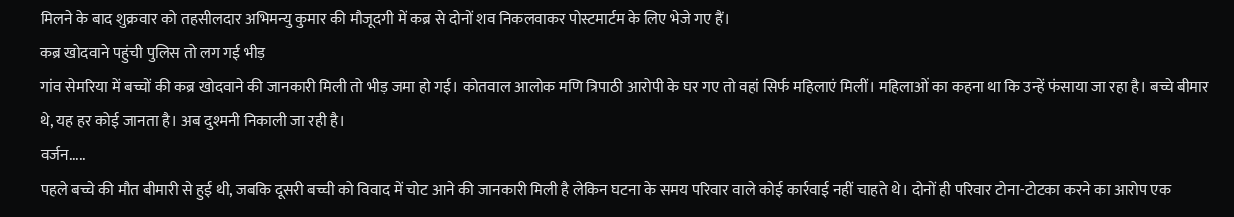मिलने के बाद शुक्रवार को तहसीलदार अभिमन्यु कुमार की मौजूदगी में कब्र से दोनों शव निकलवाकर पोस्टमार्टम के लिए भेजे गए हैं।
कब्र खोदवाने पहुंची पुलिस तो लग गई भीड़
गांव सेमरिया में बच्चों की कब्र खोदवाने की जानकारी मिली तो भीड़ जमा हो गई। कोतवाल आलोक मणि त्रिपाठी आरोपी के घर गए तो वहां सिर्फ महिलाएं मिलीं। महिलाओं का कहना था कि उन्हें फंसाया जा रहा है। बच्चे बीमार थे, यह हर कोई जानता है। अब दुश्मनी निकाली जा रही है।
वर्जन.....
पहले बच्चे की मौत बीमारी से हुई थी, जबकि दूसरी बच्ची को विवाद में चोट आने की जानकारी मिली है लेकिन घटना के समय परिवार वाले कोई कार्रवाई नहीं चाहते थे। दोनों ही परिवार टोना-टोटका करने का आरोप एक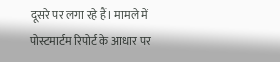दूसरे पर लगा रहे हैं। मामले में पोस्टमार्टम रिपोर्ट के आधार पर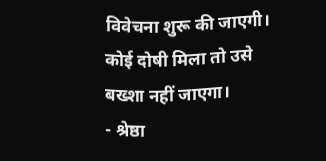विवेचना शुरू की जाएगी। कोई दोषी मिला तो उसे बख्शा नहीं जाएगा।
- श्रेष्ठा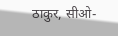ठाकुर, सीओ-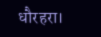धौरहरा।